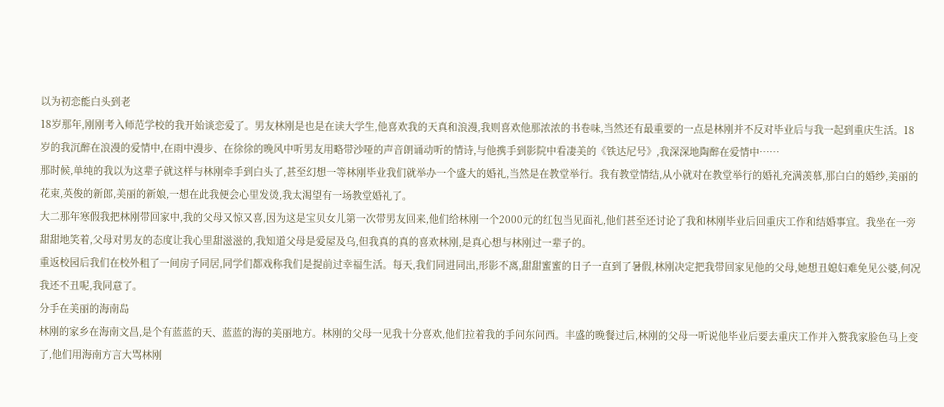以为初恋能白头到老
18岁那年,刚刚考入师范学校的我开始谈恋爱了。男友林刚是也是在读大学生,他喜欢我的天真和浪漫,我则喜欢他那浓浓的书卷味,当然还有最重要的一点是林刚并不反对毕业后与我一起到重庆生活。18岁的我沉醉在浪漫的爱情中,在雨中漫步、在徐徐的晚风中听男友用略带沙哑的声音朗诵动听的情诗,与他携手到影院中看凄美的《铁达尼号》,我深深地陶醉在爱情中……
那时候,单纯的我以为这辈子就这样与林刚牵手到白头了,甚至幻想一等林刚毕业我们就举办一个盛大的婚礼,当然是在教堂举行。我有教堂情结,从小就对在教堂举行的婚礼充满羡慕,那白白的婚纱,美丽的花束,英俊的新郎,美丽的新娘,一想在此我便会心里发烫,我太渴望有一场教堂婚礼了。
大二那年寒假我把林刚带回家中,我的父母又惊又喜,因为这是宝贝女儿第一次带男友回来,他们给林刚一个2000元的红包当见面礼,他们甚至还讨论了我和林刚毕业后回重庆工作和结婚事宜。我坐在一旁甜甜地笑着,父母对男友的态度让我心里甜滋滋的,我知道父母是爱屋及乌,但我真的真的喜欢林刚,是真心想与林刚过一辈子的。
重返校园后我们在校外租了一间房子同居,同学们都戏称我们是提前过幸福生活。每天,我们同进同出,形影不离,甜甜蜜蜜的日子一直到了暑假,林刚决定把我带回家见他的父母,她想丑媳妇难免见公婆,何况我还不丑呢,我同意了。
分手在美丽的海南岛
林刚的家乡在海南文昌,是个有蓝蓝的天、蓝蓝的海的美丽地方。林刚的父母一见我十分喜欢,他们拉着我的手问东问西。丰盛的晚餐过后,林刚的父母一听说他毕业后要去重庆工作并入赘我家脸色马上变了,他们用海南方言大骂林刚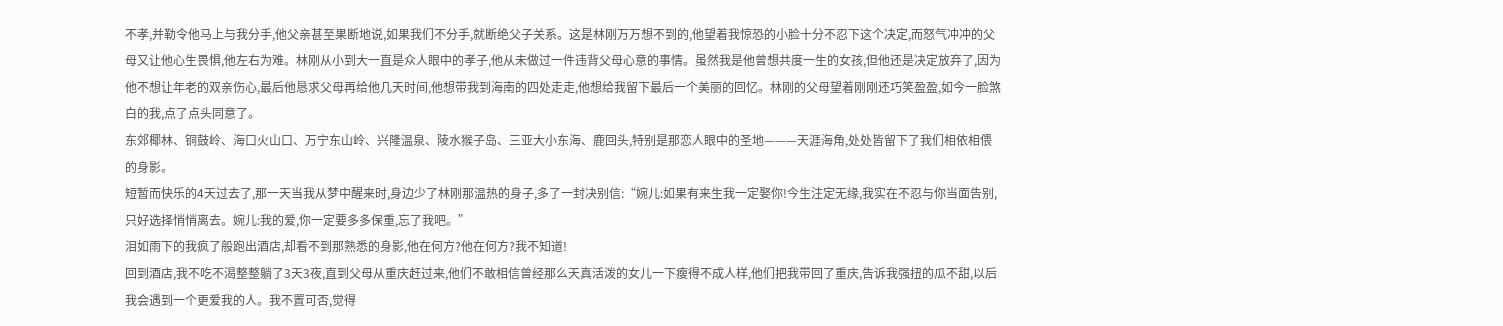不孝,并勒令他马上与我分手,他父亲甚至果断地说,如果我们不分手,就断绝父子关系。这是林刚万万想不到的,他望着我惊恐的小脸十分不忍下这个决定,而怒气冲冲的父母又让他心生畏惧,他左右为难。林刚从小到大一直是众人眼中的孝子,他从未做过一件违背父母心意的事情。虽然我是他曾想共度一生的女孩,但他还是决定放弃了,因为他不想让年老的双亲伤心,最后他恳求父母再给他几天时间,他想带我到海南的四处走走,他想给我留下最后一个美丽的回忆。林刚的父母望着刚刚还巧笑盈盈,如今一脸煞白的我,点了点头同意了。
东郊椰林、铜鼓岭、海口火山口、万宁东山岭、兴隆温泉、陵水猴子岛、三亚大小东海、鹿回头,特别是那恋人眼中的圣地———天涯海角,处处皆留下了我们相依相偎的身影。
短暂而快乐的4天过去了,那一天当我从梦中醒来时,身边少了林刚那温热的身子,多了一封决别信:“婉儿:如果有来生我一定娶你!今生注定无缘,我实在不忍与你当面告别,只好选择悄悄离去。婉儿:我的爱,你一定要多多保重,忘了我吧。”
泪如雨下的我疯了般跑出酒店,却看不到那熟悉的身影,他在何方?他在何方?我不知道!
回到酒店,我不吃不渴整整躺了3天3夜,直到父母从重庆赶过来,他们不敢相信曾经那么天真活泼的女儿一下瘦得不成人样,他们把我带回了重庆,告诉我强扭的瓜不甜,以后我会遇到一个更爱我的人。我不置可否,觉得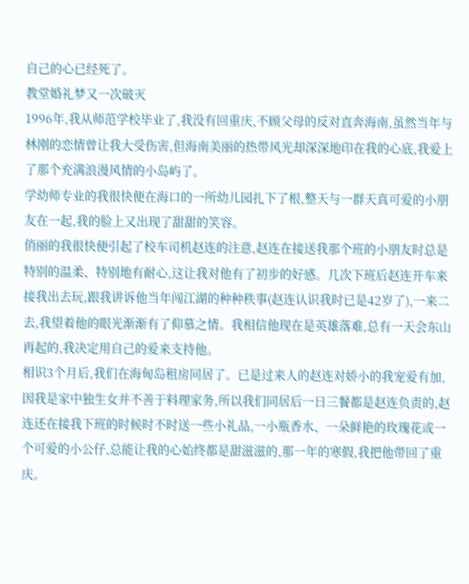自己的心已经死了。
教堂婚礼梦又一次破灭
1996年,我从师范学校毕业了,我没有回重庆,不顾父母的反对直奔海南,虽然当年与林刚的恋情曾让我大受伤害,但海南美丽的热带风光却深深地印在我的心底,我爱上了那个充满浪漫风情的小岛屿了。
学幼师专业的我很快便在海口的一所幼儿园扎下了根,整天与一群天真可爱的小朋友在一起,我的脸上又出现了甜甜的笑容。
俏丽的我很快便引起了校车司机赵连的注意,赵连在接送我那个班的小朋友时总是特别的温柔、特别地有耐心,这让我对他有了初步的好感。几次下班后赵连开车来接我出去玩,跟我讲诉他当年闯江湖的种种秩事(赵连认识我时已是42岁了),一来二去,我望着他的眼光渐渐有了仰慕之情。我相信他现在是英雄落难,总有一天会东山再起的,我决定用自己的爱来支持他。
相识3个月后,我们在海甸岛租房同居了。已是过来人的赵连对娇小的我宠爱有加,因我是家中独生女并不善于料理家务,所以我们同居后一日三餐都是赵连负责的,赵连还在接我下班的时候时不时送一些小礼品,一小瓶香水、一朵鲜艳的玫瑰花或一个可爱的小公仔,总能让我的心始终都是甜滋滋的,那一年的寒假,我把他带回了重庆。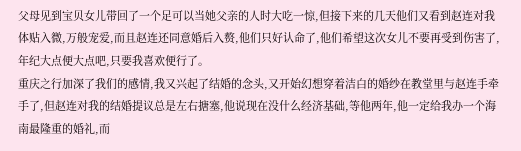父母见到宝贝女儿带回了一个足可以当她父亲的人时大吃一惊,但接下来的几天他们又看到赵连对我体贴入微,万般宠爱,而且赵连还同意婚后入赘,他们只好认命了,他们希望这次女儿不要再受到伤害了,年纪大点便大点吧,只要我喜欢便行了。
重庆之行加深了我们的感情,我又兴起了结婚的念头,又开始幻想穿着洁白的婚纱在教堂里与赵连手牵手了,但赵连对我的结婚提议总是左右搪塞,他说现在没什么经济基础,等他两年,他一定给我办一个海南最隆重的婚礼,而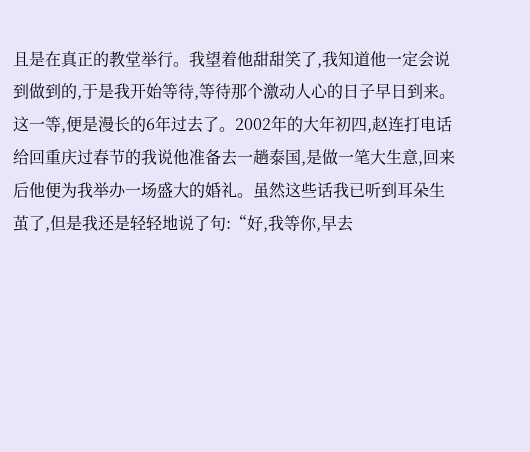且是在真正的教堂举行。我望着他甜甜笑了,我知道他一定会说到做到的,于是我开始等待,等待那个激动人心的日子早日到来。
这一等,便是漫长的6年过去了。2002年的大年初四,赵连打电话给回重庆过春节的我说他准备去一趟泰国,是做一笔大生意,回来后他便为我举办一场盛大的婚礼。虽然这些话我已听到耳朵生茧了,但是我还是轻轻地说了句:“好,我等你,早去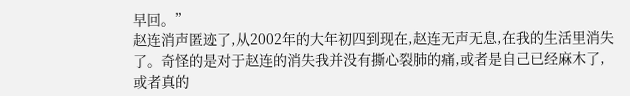早回。”
赵连消声匿迹了,从2002年的大年初四到现在,赵连无声无息,在我的生活里消失了。奇怪的是对于赵连的消失我并没有撕心裂肺的痛,或者是自己已经麻木了,或者真的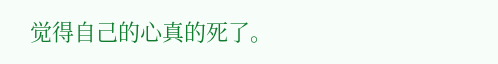觉得自己的心真的死了。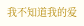我不知道我的爱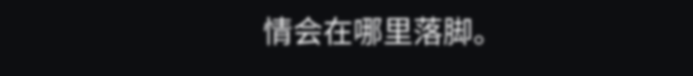情会在哪里落脚。